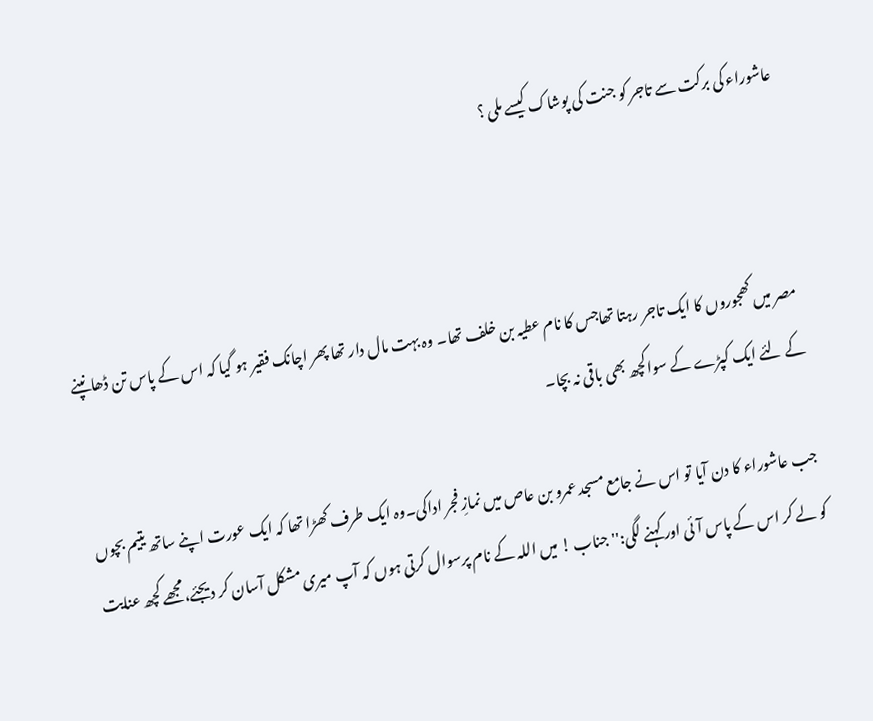عاشوراء کی برکت سے تاجر کو جنت کی پوشاک کیسے ملی ؟



 مصر میں کھجوروں کا ایک تاجر رہتا تھاجس کا نام عطیہ بن خلف تھا۔ وہ بہت مال دار تھا پھر اچانک فقیر ہو گیا کہ اس کے پاس تن ڈھانپنے کے لئے ایک کپڑے کے سواکچھ بھی باقی نہ بچا۔

 جب عاشوراء کا دن آیا تو اس نے جامع مسجد عمرو بن عاص میں نمازِ فجر اداکی۔وہ ایک طرف کھڑا تھا کہ ایک عورت اپنے ساتھ یتیم بچوں کو لے کر اس کے پاس آئی اور کہنے لگی:'' جناب ! میں اللہ کے نام پرسوال کرتی ہوں کہ آپ میری مشکل آسان کر دیجئے،مجھے کچھ عنایت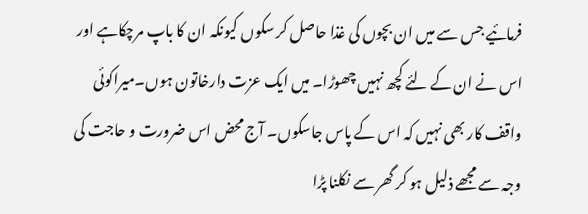فرمائیے جس سے میں ان بچوں کی غذا حاصل کر سکوں کیونکہ ان کا باپ مرچکاہے اور اس نے ان کے لئے کچھ نہیں چھوڑا۔ میں ایک عزت دارخاتون ہوں۔میراکوئی واقف کار بھی نہیں کہ اس کے پاس جاسکوں۔ آج محض اس ضرورت و حاجت کی وجہ سے مجھے ذلیل ہو کر گھر سے نکلنا پڑا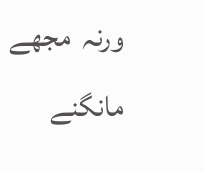ورنہ  مجھے مانگنے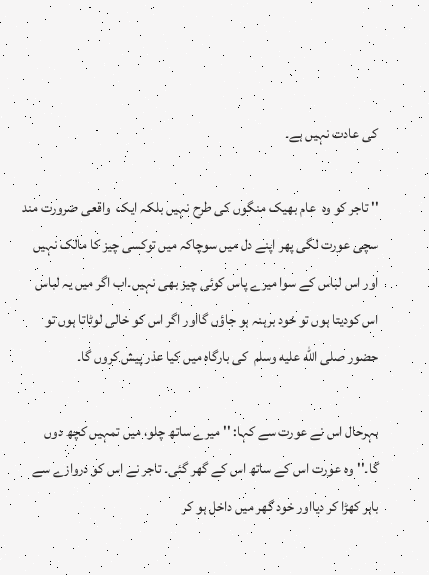کی عادت نہیں ہے۔

'' تاجر کو وہ  عام بھیک منگوں کی طرح نہیں بلکہ ایک  واقعی ضرورت مند سچی عورت لگی پھر اپنے دل میں سوچاکہ میں توکسی چیز کا مالک نہیں اور اس لباس کے سوا میرے پاس کوئی چیز بھی نہیں۔اب اگر میں یہ لباس اس کودیتا ہوں تو خود برہنہ ہو جاؤں گااور اگر اس کو خالی لوٹاتا ہوں تو حضور صلى الله عليه وسلم  کی بارگاہ میں کیا عذر پیش کروں گا۔

بہرحال اس نے عورت سے کہا: '' میرے ساتھ چلو، میں تمہیں کچھ دوں گا۔''وہ عورت اس کے ساتھ اس کے گھر گئی۔ تاجر نے اس کو دروازے سے باہر کھڑا کر دیااور خود گھر میں داخل ہو کر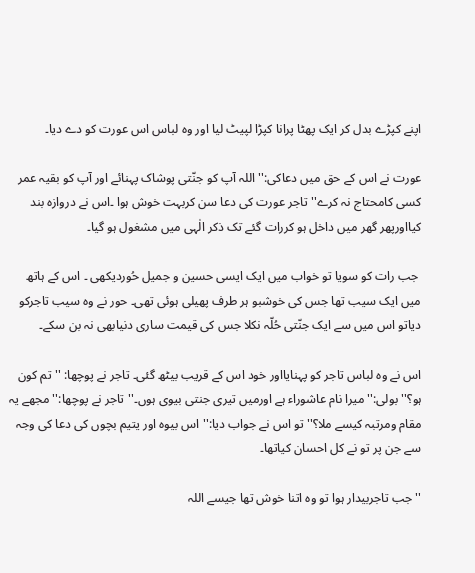اپنے کپڑے بدل کر ایک پھٹا پرانا کپڑا لپیٹ لیا اور وہ لباس اس عورت کو دے دیا۔

عورت نے اس کے حق میں دعاکی:'' اللہ آپ کو جنّتی پوشاک پہنائے اور آپ کو بقیہ عمر کسی کامحتاج نہ کرے'' تاجر عورت کی دعا سن کربہت خوش ہوا ۔اس نے دروازہ بند کیااورپھر گھر میں داخل ہو کررات گئے تک ذکر الٰہی میں مشغول ہو گیا۔

 جب رات کو سویا تو خواب میں ایک ایسی حسین و جمیل حُوردیکھی ۔ اس کے ہاتھ میں ایک سیب تھا جس کی خوشبو ہر طرف پھیلی ہوئی تھی۔ حور نے وہ سیب تاجرکو دیاتو اس میں سے ایک جنّتی حُلّہ نکلا جس کی قیمت ساری دنیابھی نہ بن سکے۔

اس نے وہ لباس تاجر کو پہنایااور خود اس کے قریب بیٹھ گئی۔ تاجر نے پوچھا: '' تم کون ہو؟'' بولی:''میرا نام عاشوراء ہے اورمیں تیری جنتی بیوی ہوں۔''تاجر نے پوچھا:'' مجھے یہ مقام ومرتبہ کیسے ملا؟'' تو اس نے جواب دیا:'' اس بیوہ اور یتیم بچوں کی دعا کی وجہ سے جن پر تو نے کل احسان کیاتھا۔

''جب تاجربیدار ہوا تو وہ اتنا خوش تھا جیسے اللہ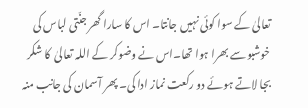تعالیٰ کے سوا کوئی نہیں جانتا۔ اس کا سارا گھر جنّتی لباس کی خوشبو سے بھرا ہوا تھا۔اس نے وضوکر کے اللہ تعالیٰ  کا شکر بجا لاتے ہوئے دو رکعت نماز ادا کی۔ پھر آسمان کی جانب منہ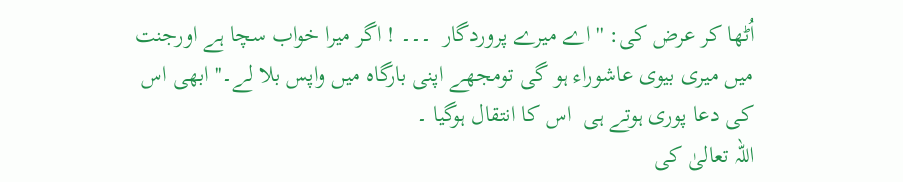اُٹھا کر عرض کی: '' اے میرے پروردگار  ۔۔۔ ! اگر میرا خواب سچا ہے اورجنت میں میری بیوی عاشوراء ہو گی تومجھے اپنی بارگاہ میں واپس بلا لے۔'' ابھی اس کی دعا پوری ہوتے ہی  اس کا انتقال ہوگیا ۔
اللہ تعالیٰ کی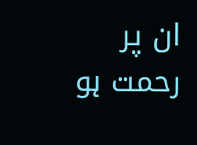ان پر رحمت ہو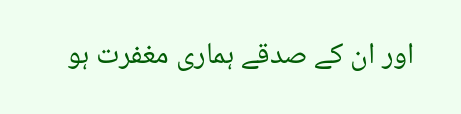اور ان کے صدقے ہماری مغفرت ہو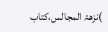)نزھۃ المجالس،کتاب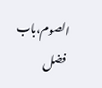الصوم،باب فضل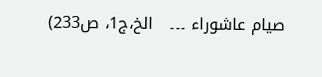صیام عاشوراء ۔۔۔   الخ،ج1، ص233)